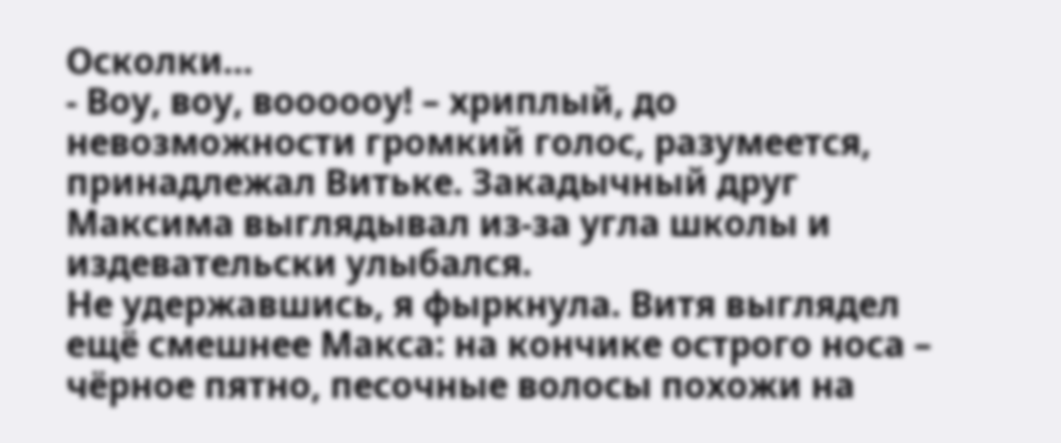Осколки...
- Воу, воу, воооооу! – хриплый, до невозможности громкий голос, разумеется, принадлежал Витьке. Закадычный друг Максима выглядывал из-за угла школы и издевательски улыбался.
Не удержавшись, я фыркнула. Витя выглядел ещё смешнее Макса: на кончике острого носа – чёрное пятно, песочные волосы похожи на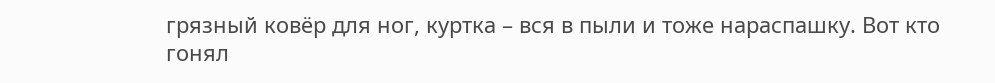грязный ковёр для ног, куртка – вся в пыли и тоже нараспашку. Вот кто гонял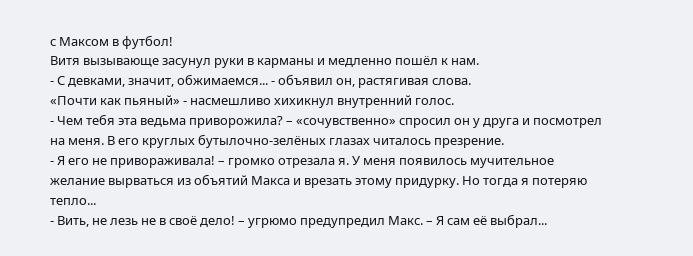с Максом в футбол!
Витя вызывающе засунул руки в карманы и медленно пошёл к нам.
- С девками, значит, обжимаемся... - объявил он, растягивая слова.
«Почти как пьяный» - насмешливо хихикнул внутренний голос.
- Чем тебя эта ведьма приворожила? – «сочувственно» спросил он у друга и посмотрел на меня. В его круглых бутылочно-зелёных глазах читалось презрение.
- Я его не привораживала! – громко отрезала я. У меня появилось мучительное желание вырваться из объятий Макса и врезать этому придурку. Но тогда я потеряю тепло...
- Вить, не лезь не в своё дело! – угрюмо предупредил Макс. – Я сам её выбрал...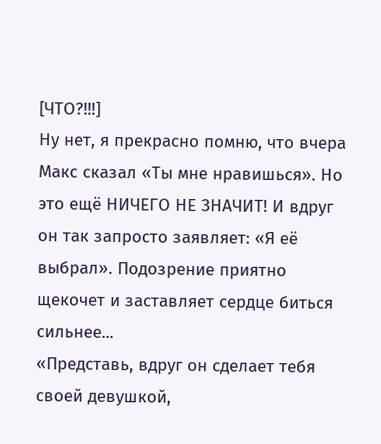[ЧТО?!!!]
Ну нет, я прекрасно помню, что вчера Макс сказал «Ты мне нравишься». Но это ещё НИЧЕГО НЕ ЗНАЧИТ! И вдруг он так запросто заявляет: «Я её выбрал». Подозрение приятно щекочет и заставляет сердце биться сильнее...
«Представь, вдруг он сделает тебя своей девушкой,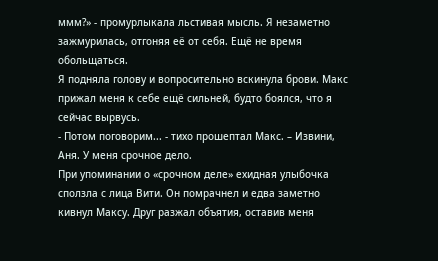ммм?» - промурлыкала льстивая мысль. Я незаметно зажмурилась, отгоняя её от себя. Ещё не время обольщаться.
Я подняла голову и вопросительно вскинула брови. Макс прижал меня к себе ещё сильней, будто боялся, что я сейчас вырвусь.
- Потом поговорим... - тихо прошептал Макс. – Извини, Аня. У меня срочное дело.
При упоминании о «срочном деле» ехидная улыбочка сползла с лица Вити. Он помрачнел и едва заметно кивнул Максу. Друг разжал объятия, оставив меня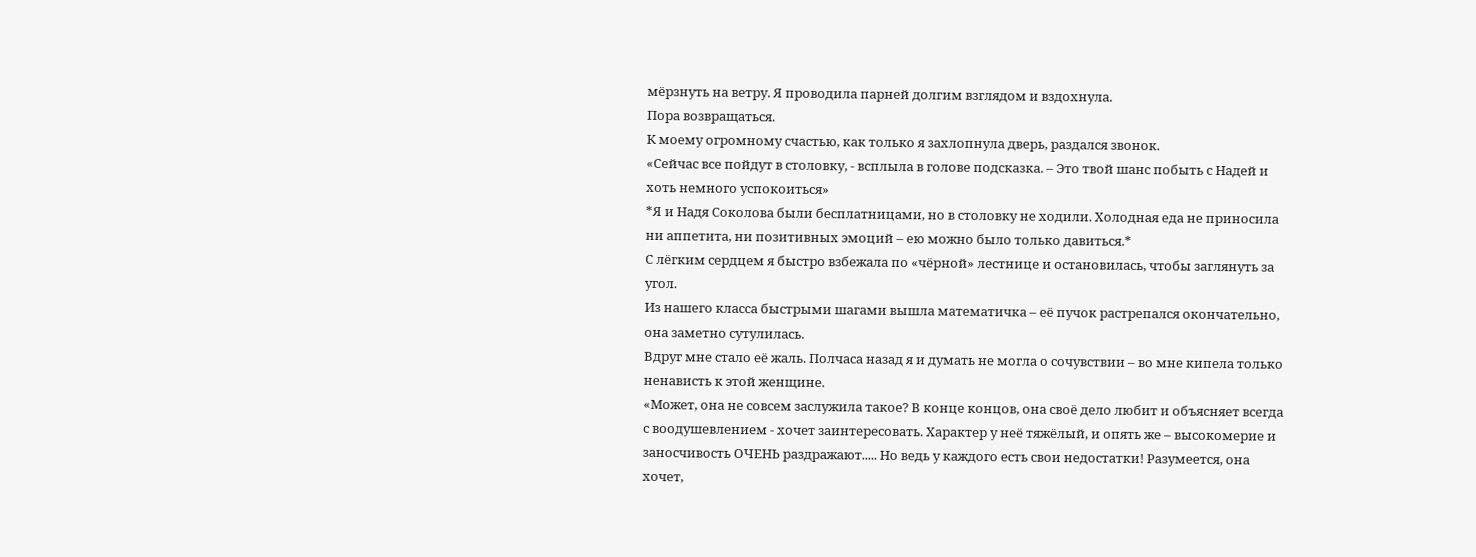мёрзнуть на ветру. Я проводила парней долгим взглядом и вздохнула.
Пора возвращаться.
К моему огромному счастью, как только я захлопнула дверь, раздался звонок.
«Сейчас все пойдут в столовку, - всплыла в голове подсказка. – Это твой шанс побыть с Надей и хоть немного успокоиться»
*Я и Надя Соколова были бесплатницами, но в столовку не ходили. Холодная еда не приносила ни аппетита, ни позитивных эмоций – ею можно было только давиться.*
С лёгким сердцем я быстро взбежала по «чёрной» лестнице и остановилась, чтобы заглянуть за угол.
Из нашего класса быстрыми шагами вышла математичка – её пучок растрепался окончательно, она заметно сутулилась.
Вдруг мне стало её жаль. Полчаса назад я и думать не могла о сочувствии – во мне кипела только ненависть к этой женщине.
«Может, она не совсем заслужила такое? В конце концов, она своё дело любит и объясняет всегда с воодушевлением - хочет заинтересовать. Характер у неё тяжёлый, и опять же – высокомерие и заносчивость ОЧЕНЬ раздражают..... Но ведь у каждого есть свои недостатки! Разумеется, она хочет,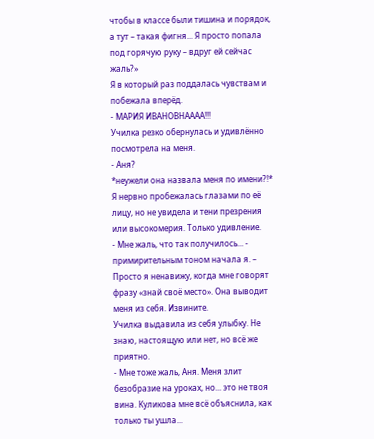чтобы в классе были тишина и порядок, а тут – такая фигня... Я просто попала под горячую руку – вдруг ей сейчас жаль?»
Я в который раз поддалась чувствам и побежала вперёд.
- МАРИЯ ИВАНОВНАААА!!!
Училка резко обернулась и удивлённо посмотрела на меня.
- Аня?
*неужели она назвала меня по имени?!*
Я нервно пробежалась глазами по её лицу, но не увидела и тени презрения или высокомерия. Только удивление.
- Мне жаль, что так получилось... - примирительным тоном начала я. – Просто я ненавижу, когда мне говорят фразу «знай своё место». Она выводит меня из себя. Извините.
Училка выдавила из себя улыбку. Не знаю, настоящую или нет, но всё же приятно.
- Мне тоже жаль, Аня. Меня злит безобразие на уроках, но... это не твоя вина. Куликова мне всё объяснила, как только ты ушла...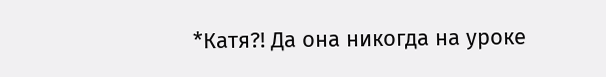*Катя?! Да она никогда на уроке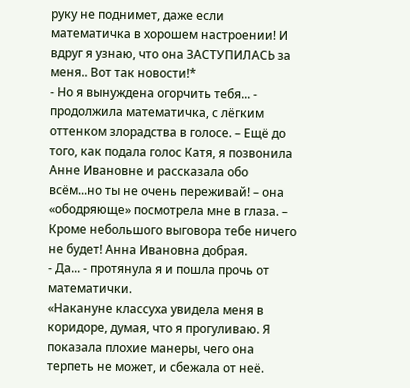руку не поднимет, даже если математичка в хорошем настроении! И вдруг я узнаю, что она ЗАСТУПИЛАСЬ за меня.. Вот так новости!*
- Но я вынуждена огорчить тебя... - продолжила математичка, с лёгким оттенком злорадства в голосе. – Ещё до того, как подала голос Катя, я позвонила Анне Ивановне и рассказала обо всём...но ты не очень переживай! – она «ободряюще» посмотрела мне в глаза. – Кроме небольшого выговора тебе ничего не будет! Анна Ивановна добрая.
- Да... - протянула я и пошла прочь от математички.
«Накануне классуха увидела меня в коридоре, думая, что я прогуливаю. Я показала плохие манеры, чего она терпеть не может, и сбежала от неё.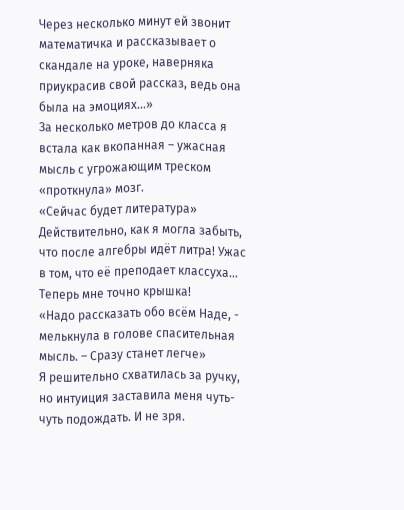Через несколько минут ей звонит математичка и рассказывает о скандале на уроке, наверняка приукрасив свой рассказ, ведь она была на эмоциях...»
За несколько метров до класса я встала как вкопанная – ужасная мысль с угрожающим треском «проткнула» мозг.
«Сейчас будет литература»
Действительно, как я могла забыть, что после алгебры идёт литра! Ужас в том, что её преподает классуха... Теперь мне точно крышка!
«Надо рассказать обо всём Наде, - мелькнула в голове спасительная мысль. – Сразу станет легче»
Я решительно схватилась за ручку, но интуиция заставила меня чуть-чуть подождать. И не зря.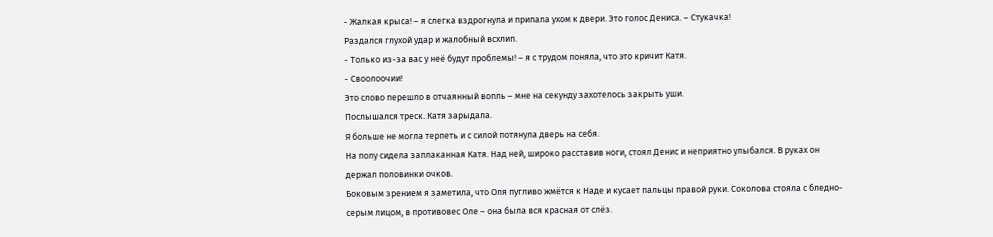- Жалкая крыса! – я слегка вздрогнула и припала ухом к двери. Это голос Дениса. – Стукачка!
Раздался глухой удар и жалобный всхлип.
- Только из-за вас у неё будут проблемы! – я с трудом поняла, что это кричит Катя.
- Своолоочии!
Это слово перешло в отчаянный вопль – мне на секунду захотелось закрыть уши.
Послышался треск. Катя зарыдала.
Я больше не могла терпеть и с силой потянула дверь на себя.
На полу сидела заплаканная Катя. Над ней, широко расставив ноги, стоял Денис и неприятно улыбался. В руках он держал половинки очков.
Боковым зрением я заметила, что Оля пугливо жмётся к Наде и кусает пальцы правой руки. Соколова стояла с бледно-серым лицом, в противовес Оле – она была вся красная от слёз.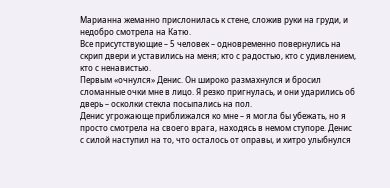Марианна жеманно прислонилась к стене, сложив руки на груди, и недобро смотрела на Катю.
Все присутствующие – 5 человек – одновременно повернулись на скрип двери и уставились на меня; кто с радостью, кто с удивлением, кто с ненавистью.
Первым «очнулся» Денис. Он широко размахнулся и бросил сломанные очки мне в лицо. Я резко пригнулась, и они ударились об дверь – осколки стекла посыпались на пол.
Денис угрожающе приближался ко мне – я могла бы убежать, но я просто смотрела на своего врага, находясь в немом ступоре. Денис с силой наступил на то, что осталось от оправы, и хитро улыбнулся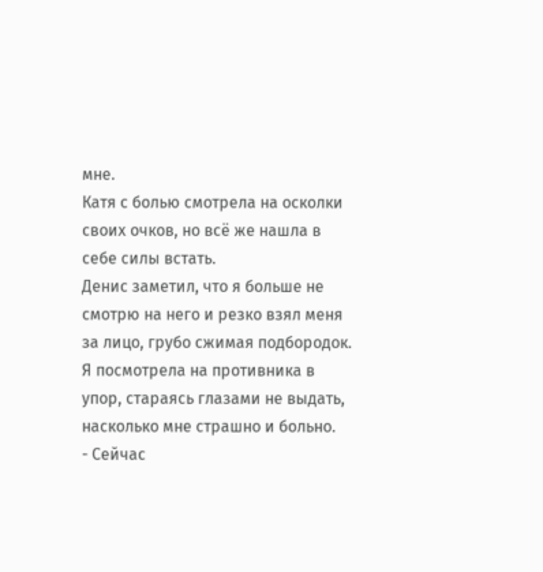мне.
Катя с болью смотрела на осколки своих очков, но всё же нашла в себе силы встать.
Денис заметил, что я больше не смотрю на него и резко взял меня за лицо, грубо сжимая подбородок.
Я посмотрела на противника в упор, стараясь глазами не выдать, насколько мне страшно и больно.
- Сейчас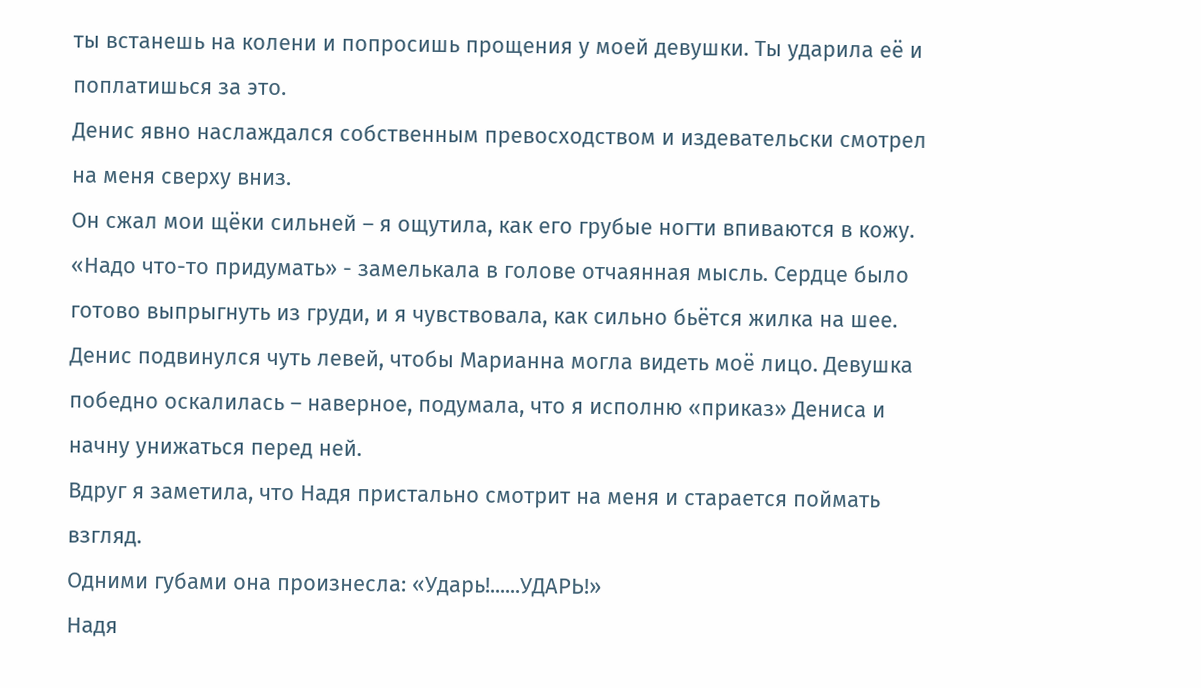ты встанешь на колени и попросишь прощения у моей девушки. Ты ударила её и поплатишься за это.
Денис явно наслаждался собственным превосходством и издевательски смотрел на меня сверху вниз.
Он сжал мои щёки сильней – я ощутила, как его грубые ногти впиваются в кожу.
«Надо что-то придумать» - замелькала в голове отчаянная мысль. Сердце было готово выпрыгнуть из груди, и я чувствовала, как сильно бьётся жилка на шее.
Денис подвинулся чуть левей, чтобы Марианна могла видеть моё лицо. Девушка победно оскалилась – наверное, подумала, что я исполню «приказ» Дениса и начну унижаться перед ней.
Вдруг я заметила, что Надя пристально смотрит на меня и старается поймать взгляд.
Одними губами она произнесла: «Ударь!......УДАРЬ!»
Надя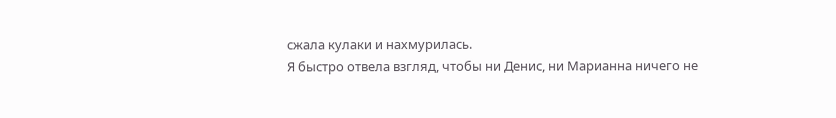сжала кулаки и нахмурилась.
Я быстро отвела взгляд, чтобы ни Денис, ни Марианна ничего не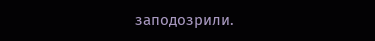заподозрили.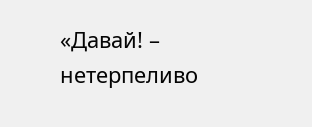«Давай! – нетерпеливо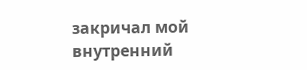закричал мой внутренний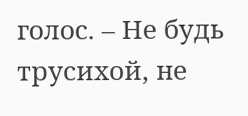голос. – Не будь трусихой, не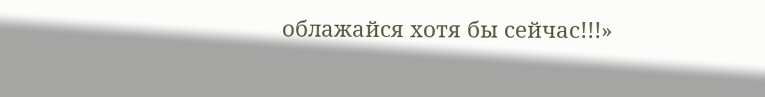облажайся хотя бы сейчас!!!»